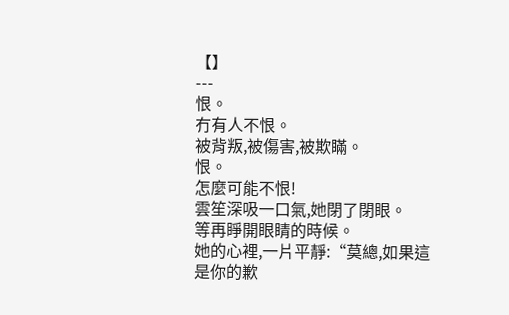【】
---
恨。
冇有人不恨。
被背叛,被傷害,被欺瞞。
恨。
怎麼可能不恨!
雲笙深吸一口氣,她閉了閉眼。
等再睜開眼睛的時候。
她的心裡,一片平靜:“莫總,如果這是你的歉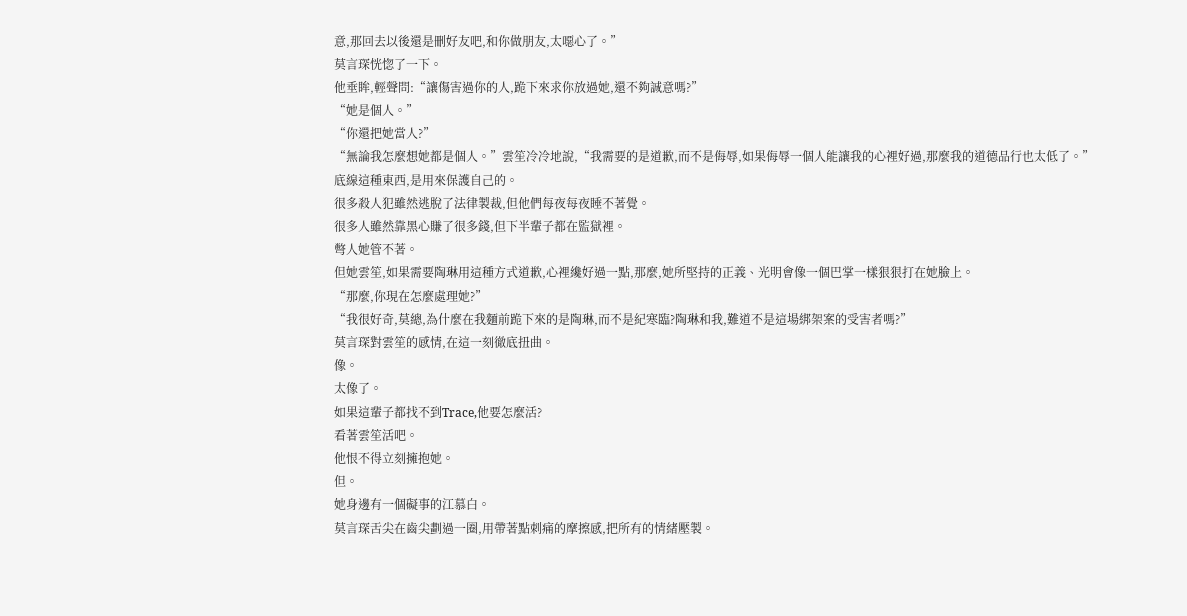意,那回去以後還是刪好友吧,和你做朋友,太噁心了。”
莫言琛恍惚了一下。
他垂眸,輕聲問:“讓傷害過你的人,跪下來求你放過她,還不夠誠意嗎?”
“她是個人。”
“你還把她當人?”
“無論我怎麼想她都是個人。”雲笙冷冷地說,“我需要的是道歉,而不是侮辱,如果侮辱一個人能讓我的心裡好過,那麼我的道德品行也太低了。”
底線這種東西,是用來保護自己的。
很多殺人犯雖然逃脫了法律製裁,但他們每夜每夜睡不著覺。
很多人雖然靠黑心賺了很多錢,但下半輩子都在監獄裡。
彆人她管不著。
但她雲笙,如果需要陶琳用這種方式道歉,心裡纔好過一點,那麼,她所堅持的正義、光明會像一個巴掌一樣狠狠打在她臉上。
“那麼,你現在怎麼處理她?”
“我很好奇,莫總,為什麼在我麵前跪下來的是陶琳,而不是紀寒臨?陶琳和我,難道不是這場綁架案的受害者嗎?”
莫言琛對雲笙的感情,在這一刻徹底扭曲。
像。
太像了。
如果這輩子都找不到Trace,他要怎麼活?
看著雲笙活吧。
他恨不得立刻擁抱她。
但。
她身邊有一個礙事的江慕白。
莫言琛舌尖在齒尖劃過一圈,用帶著點刺痛的摩擦感,把所有的情緒壓製。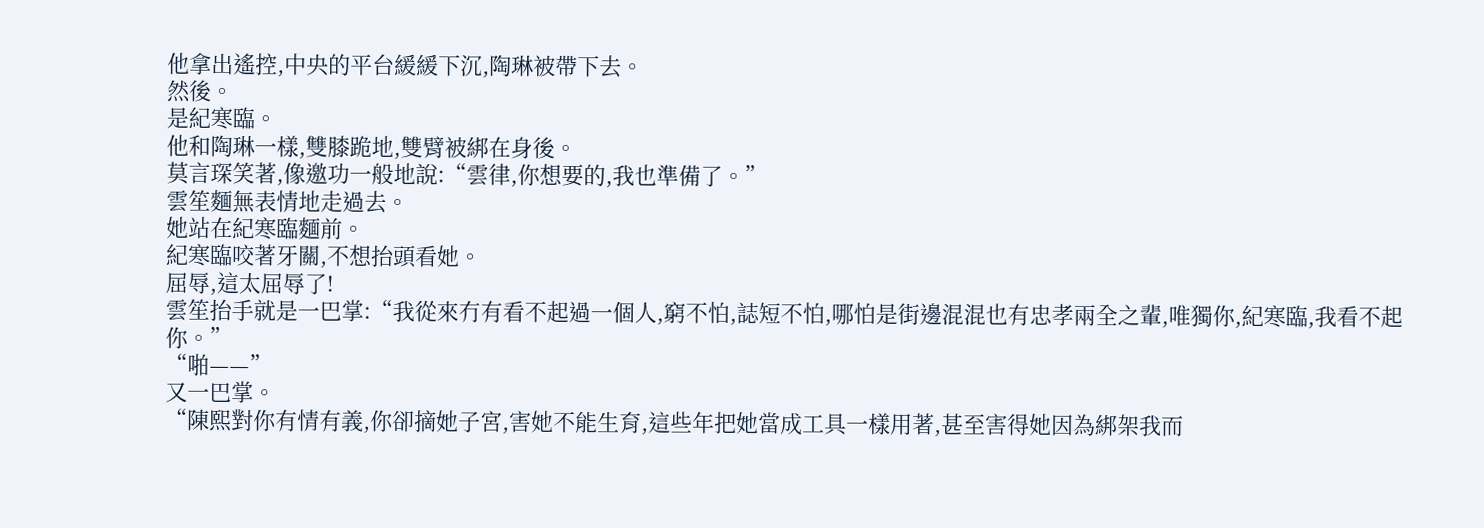他拿出遙控,中央的平台緩緩下沉,陶琳被帶下去。
然後。
是紀寒臨。
他和陶琳一樣,雙膝跪地,雙臂被綁在身後。
莫言琛笑著,像邀功一般地說:“雲律,你想要的,我也準備了。”
雲笙麵無表情地走過去。
她站在紀寒臨麵前。
紀寒臨咬著牙關,不想抬頭看她。
屈辱,這太屈辱了!
雲笙抬手就是一巴掌:“我從來冇有看不起過一個人,窮不怕,誌短不怕,哪怕是街邊混混也有忠孝兩全之輩,唯獨你,紀寒臨,我看不起你。”
“啪——”
又一巴掌。
“陳熙對你有情有義,你卻摘她子宮,害她不能生育,這些年把她當成工具一樣用著,甚至害得她因為綁架我而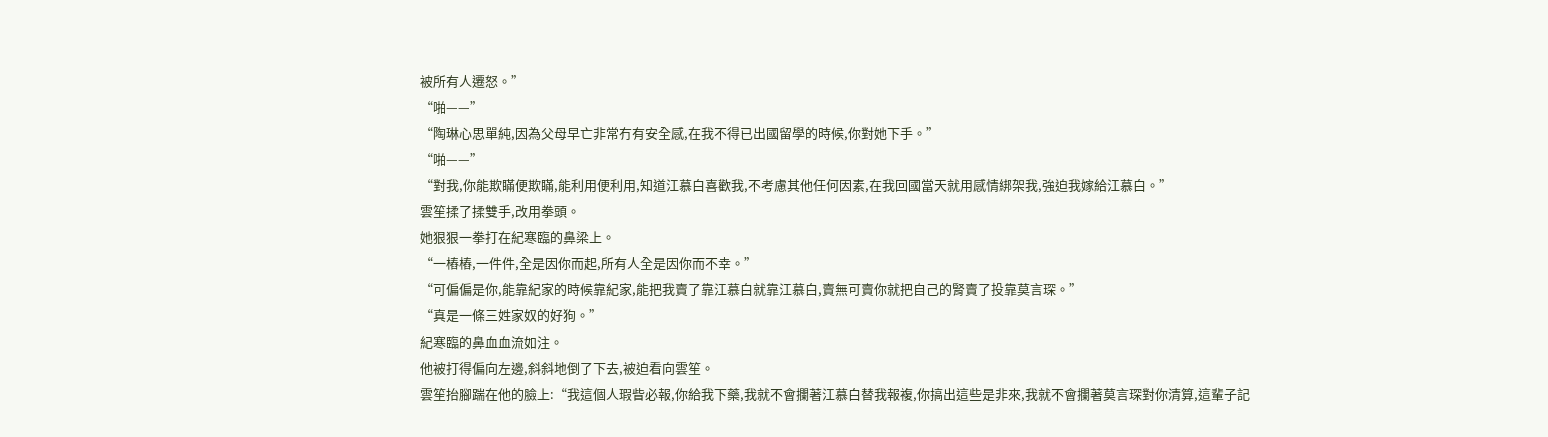被所有人遷怒。”
“啪——”
“陶琳心思單純,因為父母早亡非常冇有安全感,在我不得已出國留學的時候,你對她下手。”
“啪——”
“對我,你能欺瞞便欺瞞,能利用便利用,知道江慕白喜歡我,不考慮其他任何因素,在我回國當天就用感情綁架我,強迫我嫁給江慕白。”
雲笙揉了揉雙手,改用拳頭。
她狠狠一拳打在紀寒臨的鼻梁上。
“一樁樁,一件件,全是因你而起,所有人全是因你而不幸。”
“可偏偏是你,能靠紀家的時候靠紀家,能把我賣了靠江慕白就靠江慕白,賣無可賣你就把自己的腎賣了投靠莫言琛。”
“真是一條三姓家奴的好狗。”
紀寒臨的鼻血血流如注。
他被打得偏向左邊,斜斜地倒了下去,被迫看向雲笙。
雲笙抬腳踹在他的臉上:“我這個人瑕眥必報,你給我下藥,我就不會攔著江慕白替我報複,你搞出這些是非來,我就不會攔著莫言琛對你清算,這輩子記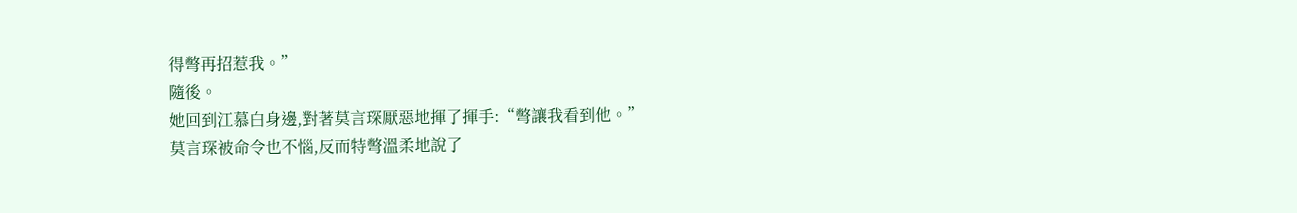得彆再招惹我。”
隨後。
她回到江慕白身邊,對著莫言琛厭惡地揮了揮手:“彆讓我看到他。”
莫言琛被命令也不惱,反而特彆溫柔地說了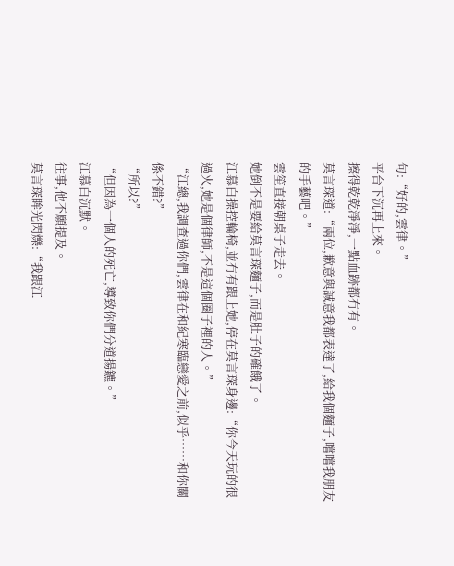句:“好的,雲律。”
平台下沉再上來。
擦得乾乾淨淨,一點血跡都冇有。
莫言琛道:“兩位,歉意與誠意我都表達了,給我個麵子,嚐嚐我朋友的手藝吧。”
雲笙直接朝桌子走去。
她倒不是要給莫言琛麵子,而是肚子的確餓了。
江慕白操控輪椅,並冇有跟上她,停在莫言琛身邊:“你今天玩的很過火,她是個律師,不是這個圈子裡的人。”
“江總,我調查過你們,雲律在和紀寒臨戀愛之前,似乎……和你關係不錯?”
“所以?”
“但因為一個人的死亡,導致你們分道揚鑣。”
江慕白沉默。
往事,他不願提及。
莫言琛眸光閃爍:“我跟江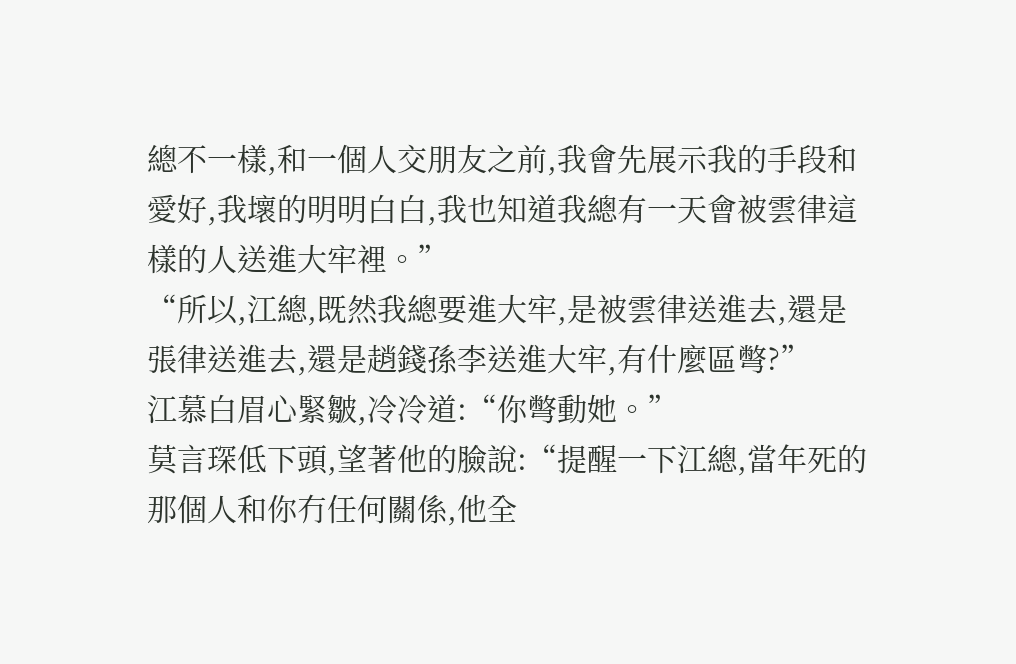總不一樣,和一個人交朋友之前,我會先展示我的手段和愛好,我壞的明明白白,我也知道我總有一天會被雲律這樣的人送進大牢裡。”
“所以,江總,既然我總要進大牢,是被雲律送進去,還是張律送進去,還是趙錢孫李送進大牢,有什麼區彆?”
江慕白眉心緊皺,冷冷道:“你彆動她。”
莫言琛低下頭,望著他的臉說:“提醒一下江總,當年死的那個人和你冇任何關係,他全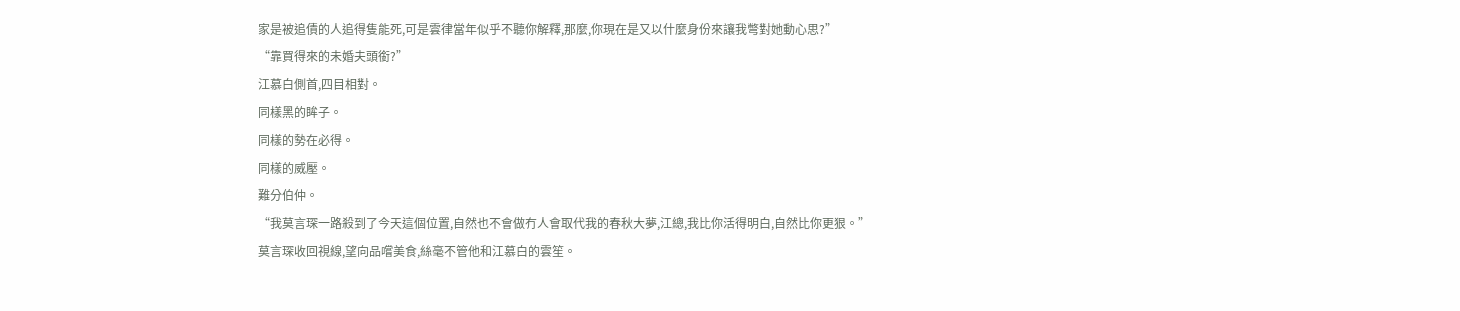家是被追債的人追得隻能死,可是雲律當年似乎不聽你解釋,那麼,你現在是又以什麼身份來讓我彆對她動心思?”
“靠買得來的未婚夫頭銜?”
江慕白側首,四目相對。
同樣黑的眸子。
同樣的勢在必得。
同樣的威壓。
難分伯仲。
“我莫言琛一路殺到了今天這個位置,自然也不會做冇人會取代我的春秋大夢,江總,我比你活得明白,自然比你更狠。”
莫言琛收回視線,望向品嚐美食,絲毫不管他和江慕白的雲笙。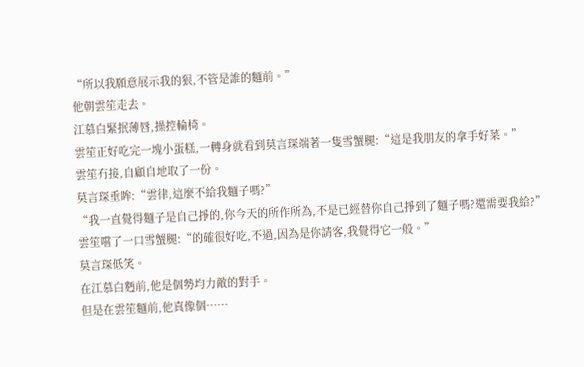“所以我願意展示我的狠,不管是誰的麵前。”
他朝雲笙走去。
江慕白緊抿薄唇,操控輪椅。
雲笙正好吃完一塊小蛋糕,一轉身就看到莫言琛端著一隻雪蟹腿:“這是我朋友的拿手好菜。”
雲笙冇接,自顧自地取了一份。
莫言琛垂眸:“雲律,這麼不給我麵子嗎?”
“我一直覺得麵子是自己掙的,你今天的所作所為,不是已經替你自己掙到了麵子嗎?還需要我給?”
雲笙嚐了一口雪蟹腿:“的確很好吃,不過,因為是你請客,我覺得它一般。”
莫言琛低笑。
在江慕白麪前,他是個勢均力敵的對手。
但是在雲笙麵前,他真像個……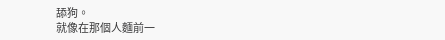舔狗。
就像在那個人麵前一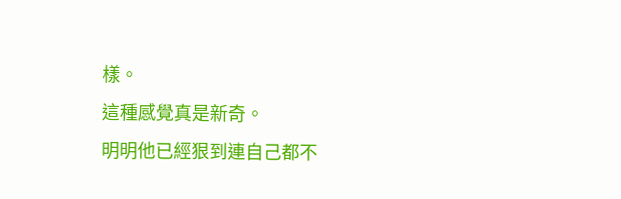樣。
這種感覺真是新奇。
明明他已經狠到連自己都不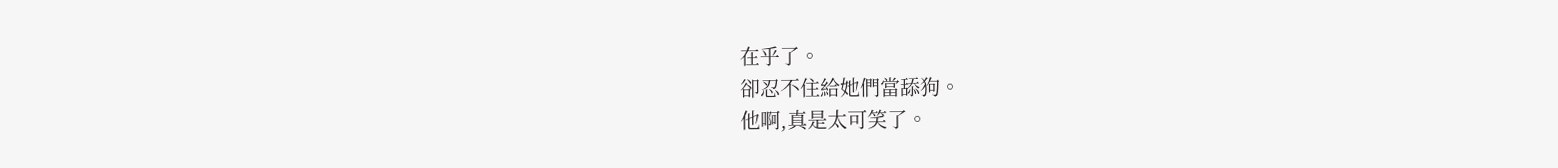在乎了。
卻忍不住給她們當舔狗。
他啊,真是太可笑了。